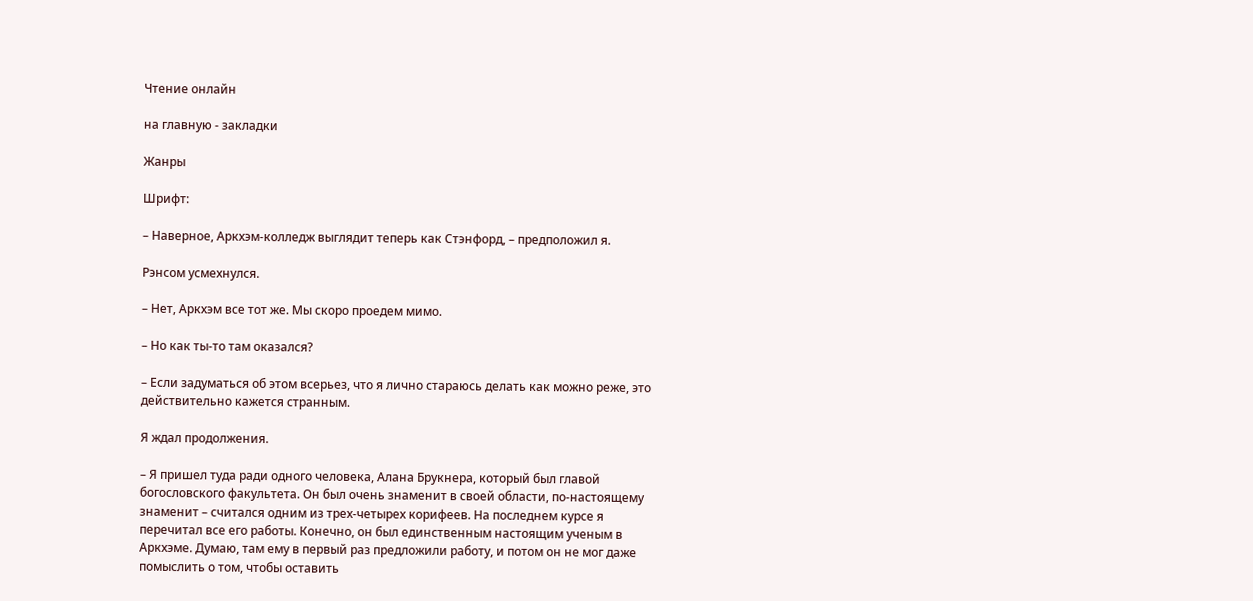Чтение онлайн

на главную - закладки

Жанры

Шрифт:

– Наверное, Аркхэм-колледж выглядит теперь как Стэнфорд, – предположил я.

Рэнсом усмехнулся.

– Нет, Аркхэм все тот же. Мы скоро проедем мимо.

– Но как ты-то там оказался?

– Если задуматься об этом всерьез, что я лично стараюсь делать как можно реже, это действительно кажется странным.

Я ждал продолжения.

– Я пришел туда ради одного человека, Алана Брукнера, который был главой богословского факультета. Он был очень знаменит в своей области, по-настоящему знаменит – считался одним из трех-четырех корифеев. На последнем курсе я перечитал все его работы. Конечно, он был единственным настоящим ученым в Аркхэме. Думаю, там ему в первый раз предложили работу, и потом он не мог даже помыслить о том, чтобы оставить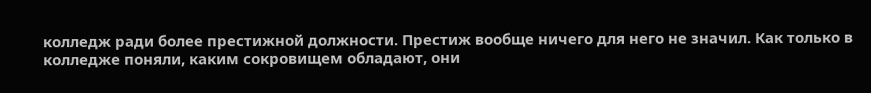колледж ради более престижной должности. Престиж вообще ничего для него не значил. Как только в колледже поняли, каким сокровищем обладают, они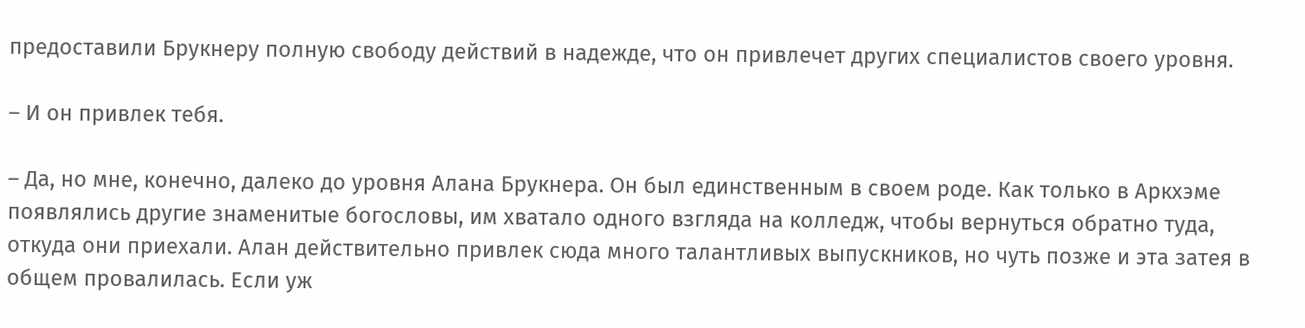предоставили Брукнеру полную свободу действий в надежде, что он привлечет других специалистов своего уровня.

– И он привлек тебя.

– Да, но мне, конечно, далеко до уровня Алана Брукнера. Он был единственным в своем роде. Как только в Аркхэме появлялись другие знаменитые богословы, им хватало одного взгляда на колледж, чтобы вернуться обратно туда, откуда они приехали. Алан действительно привлек сюда много талантливых выпускников, но чуть позже и эта затея в общем провалилась. Если уж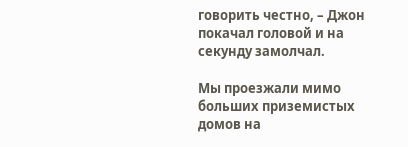говорить честно, – Джон покачал головой и на секунду замолчал.

Мы проезжали мимо больших приземистых домов на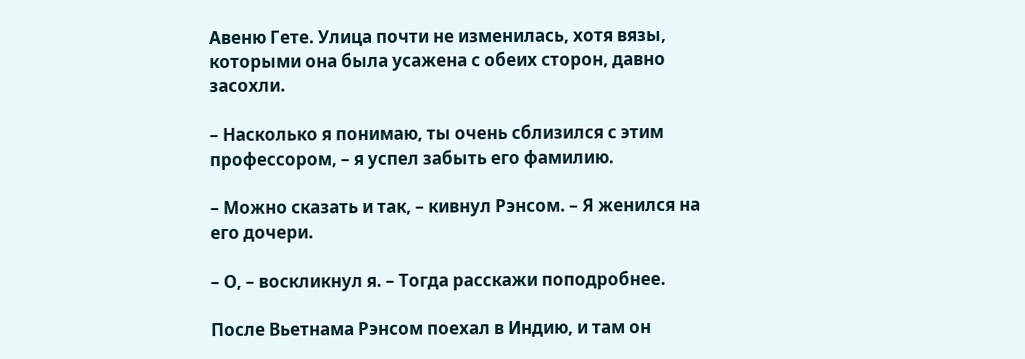Авеню Гете. Улица почти не изменилась, хотя вязы, которыми она была усажена с обеих сторон, давно засохли.

– Насколько я понимаю, ты очень сблизился с этим профессором, – я успел забыть его фамилию.

– Можно сказать и так, – кивнул Рэнсом. – Я женился на его дочери.

– О, – воскликнул я. – Тогда расскажи поподробнее.

После Вьетнама Рэнсом поехал в Индию, и там он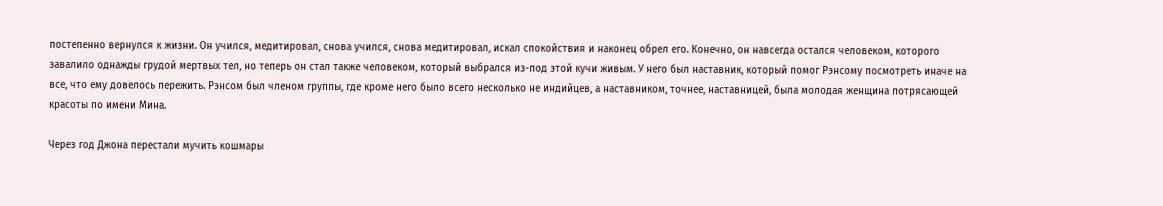постепенно вернулся к жизни. Он учился, медитировал, снова учился, снова медитировал, искал спокойствия и наконец обрел его. Конечно, он навсегда остался человеком, которого завалило однажды грудой мертвых тел, но теперь он стал также человеком, который выбрался из-под этой кучи живым. У него был наставник, который помог Рэнсому посмотреть иначе на все, что ему довелось пережить. Рэнсом был членом группы, где кроме него было всего несколько не индийцев, а наставником, точнее, наставницей, была молодая женщина потрясающей красоты по имени Мина.

Через год Джона перестали мучить кошмары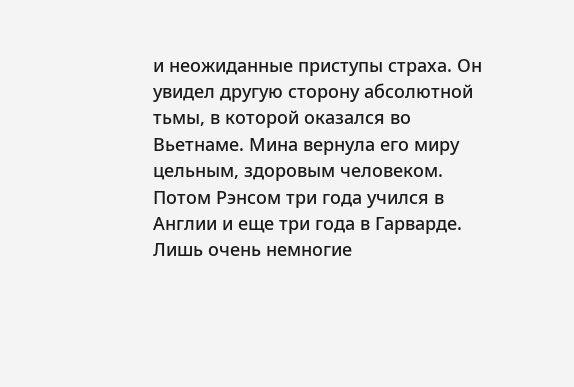и неожиданные приступы страха. Он увидел другую сторону абсолютной тьмы, в которой оказался во Вьетнаме. Мина вернула его миру цельным, здоровым человеком. Потом Рэнсом три года учился в Англии и еще три года в Гарварде. Лишь очень немногие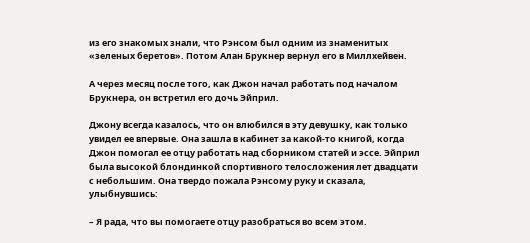из его знакомых знали, что Рэнсом был одним из знаменитых «зеленых беретов». Потом Алан Брукнер вернул его в Миллхейвен.

А через месяц после того, как Джон начал работать под началом Брукнера, он встретил его дочь Эйприл.

Джону всегда казалось, что он влюбился в эту девушку, как только увидел ее впервые. Она зашла в кабинет за какой-то книгой, когда Джон помогал ее отцу работать над сборником статей и эссе. Эйприл была высокой блондинкой спортивного телосложения лет двадцати с небольшим. Она твердо пожала Рэнсому руку и сказала, улыбнувшись:

– Я рада, что вы помогаете отцу разобраться во всем этом.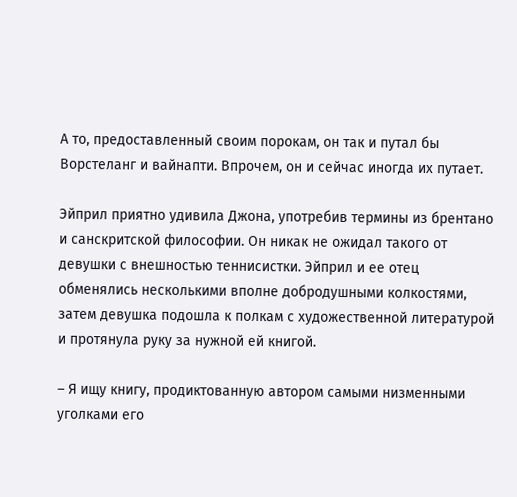А то, предоставленный своим порокам, он так и путал бы Ворстеланг и вайнапти. Впрочем, он и сейчас иногда их путает.

Эйприл приятно удивила Джона, употребив термины из брентано и санскритской философии. Он никак не ожидал такого от девушки с внешностью теннисистки. Эйприл и ее отец обменялись несколькими вполне добродушными колкостями, затем девушка подошла к полкам с художественной литературой и протянула руку за нужной ей книгой.

– Я ищу книгу, продиктованную автором самыми низменными уголками его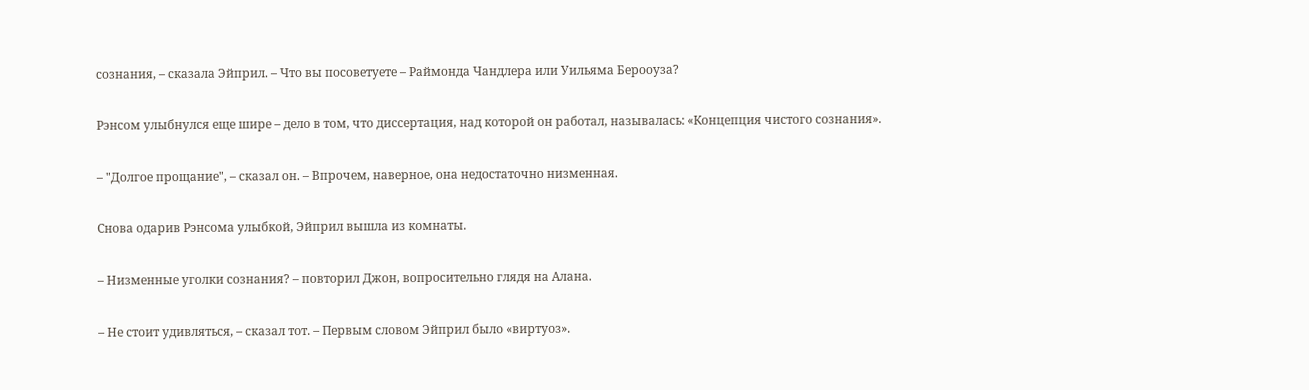сознания, – сказала Эйприл. – Что вы посоветуете – Раймонда Чандлера или Уильяма Берооуза?

Рэнсом улыбнулся еще шире – дело в том, что диссертация, над которой он работал, называлась: «Концепция чистого сознания».

– "Долгое прощание", – сказал он. – Впрочем, наверное, она недостаточно низменная.

Снова одарив Рэнсома улыбкой, Эйприл вышла из комнаты.

– Низменные уголки сознания? – повторил Джон, вопросительно глядя на Алана.

– Не стоит удивляться, – сказал тот. – Первым словом Эйприл было «виртуоз».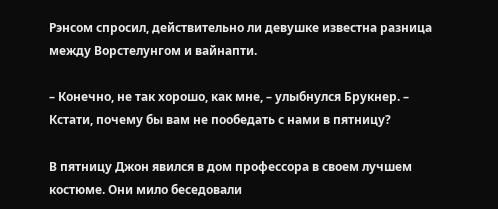Рэнсом спросил, действительно ли девушке известна разница между Ворстелунгом и вайнапти.

– Конечно, не так хорошо, как мне, – улыбнулся Брукнер. – Кстати, почему бы вам не пообедать с нами в пятницу?

В пятницу Джон явился в дом профессора в своем лучшем костюме. Они мило беседовали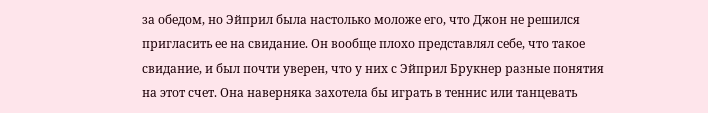за обедом, но Эйприл была настолько моложе его, что Джон не решился пригласить ее на свидание. Он вообще плохо представлял себе, что такое свидание, и был почти уверен, что у них с Эйприл Брукнер разные понятия на этот счет. Она наверняка захотела бы играть в теннис или танцевать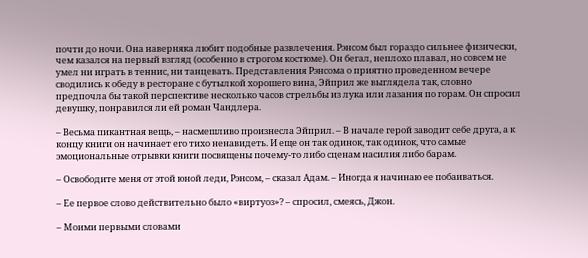почти до ночи. Она наверняка любит подобные развлечения. Рэнсом был гораздо сильнее физически, чем казался на первый взгляд (особенно в строгом костюме). Он бегал, неплохо плавал, но совсем не умел ни играть в теннис, ни танцевать. Представления Рэнсома о приятно проведенном вечере сводились к обеду в ресторане с бутылкой хорошего вина, Эйприл же выглядела так, словно предпочла бы такой перспективе несколько часов стрельбы из лука или лазания по горам. Он спросил девушку, понравился ли ей роман Чандлера.

– Весьма пикантная вещь, – насмешливо произнесла Эйприл. – В начале герой заводит себе друга, а к концу книги он начинает его тихо ненавидеть. И еще он так одинок, так одинок, что самые эмоциональные отрывки книги посвящены почему-то либо сценам насилия либо барам.

– Освободите меня от этой юной леди, Рэнсом, – сказал Адам. – Иногда я начинаю ее побаиваться.

– Ее первое слово действительно было «виртуоз»? – спросил, смеясь, Джон.

– Моими первыми словами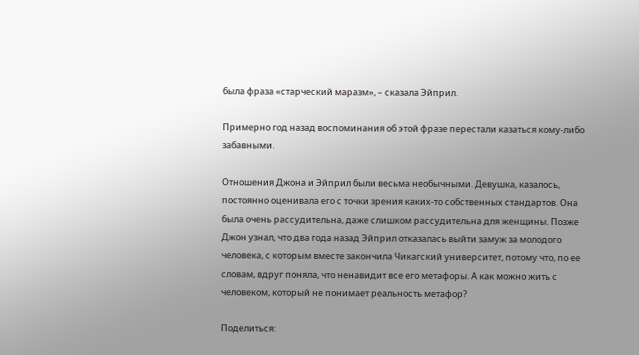была фраза «старческий маразм», – сказала Эйприл.

Примерно год назад воспоминания об этой фразе перестали казаться кому-либо забавными.

Отношения Джона и Эйприл были весьма необычными. Девушка, казалось, постоянно оценивала его с точки зрения каких-то собственных стандартов. Она была очень рассудительна, даже слишком рассудительна для женщины. Позже Джон узнал, что два года назад Эйприл отказалась выйти замуж за молодого человека, с которым вместе закончила Чикагский университет, потому что, по ее словам, вдруг поняла, что ненавидит все его метафоры. А как можно жить с человеком, который не понимает реальность метафор?

Поделиться: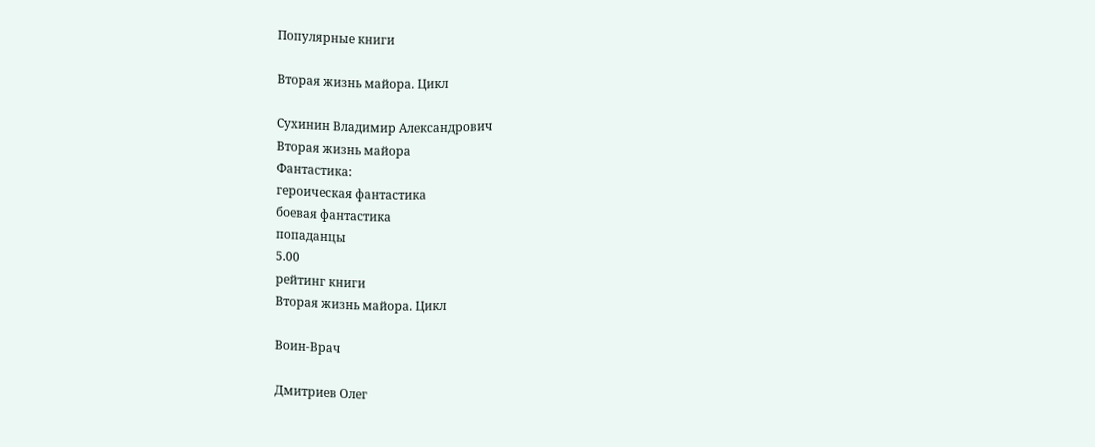Популярные книги

Вторая жизнь майора. Цикл

Сухинин Владимир Александрович
Вторая жизнь майора
Фантастика:
героическая фантастика
боевая фантастика
попаданцы
5.00
рейтинг книги
Вторая жизнь майора. Цикл

Воин-Врач

Дмитриев Олег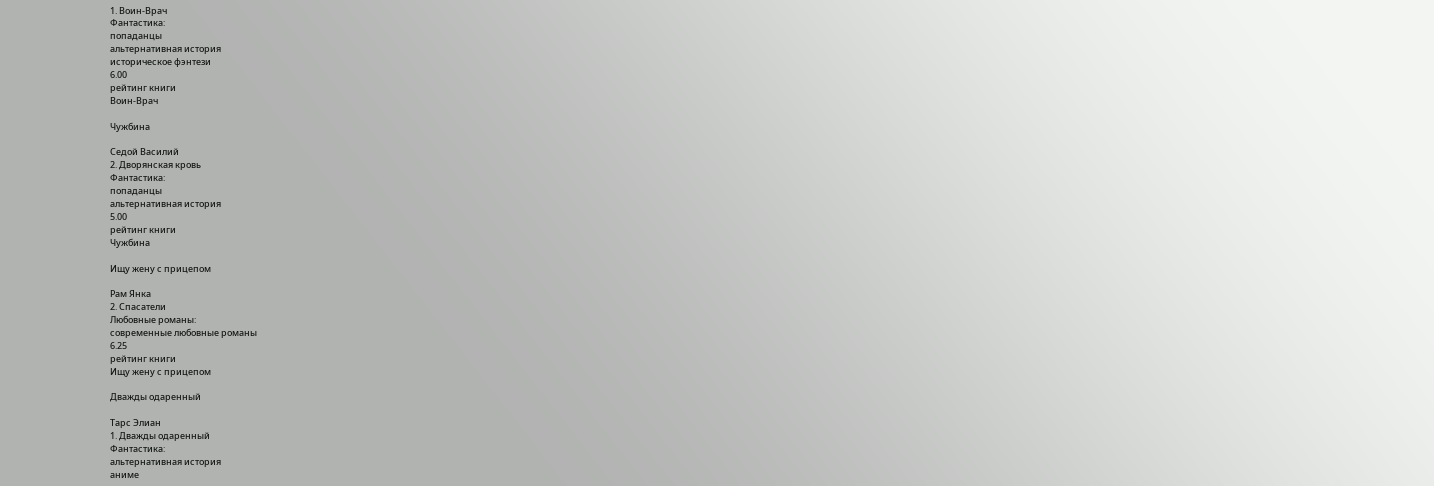1. Воин-Врач
Фантастика:
попаданцы
альтернативная история
историческое фэнтези
6.00
рейтинг книги
Воин-Врач

Чужбина

Седой Василий
2. Дворянская кровь
Фантастика:
попаданцы
альтернативная история
5.00
рейтинг книги
Чужбина

Ищу жену с прицепом

Рам Янка
2. Спасатели
Любовные романы:
современные любовные романы
6.25
рейтинг книги
Ищу жену с прицепом

Дважды одаренный

Тарс Элиан
1. Дважды одаренный
Фантастика:
альтернативная история
аниме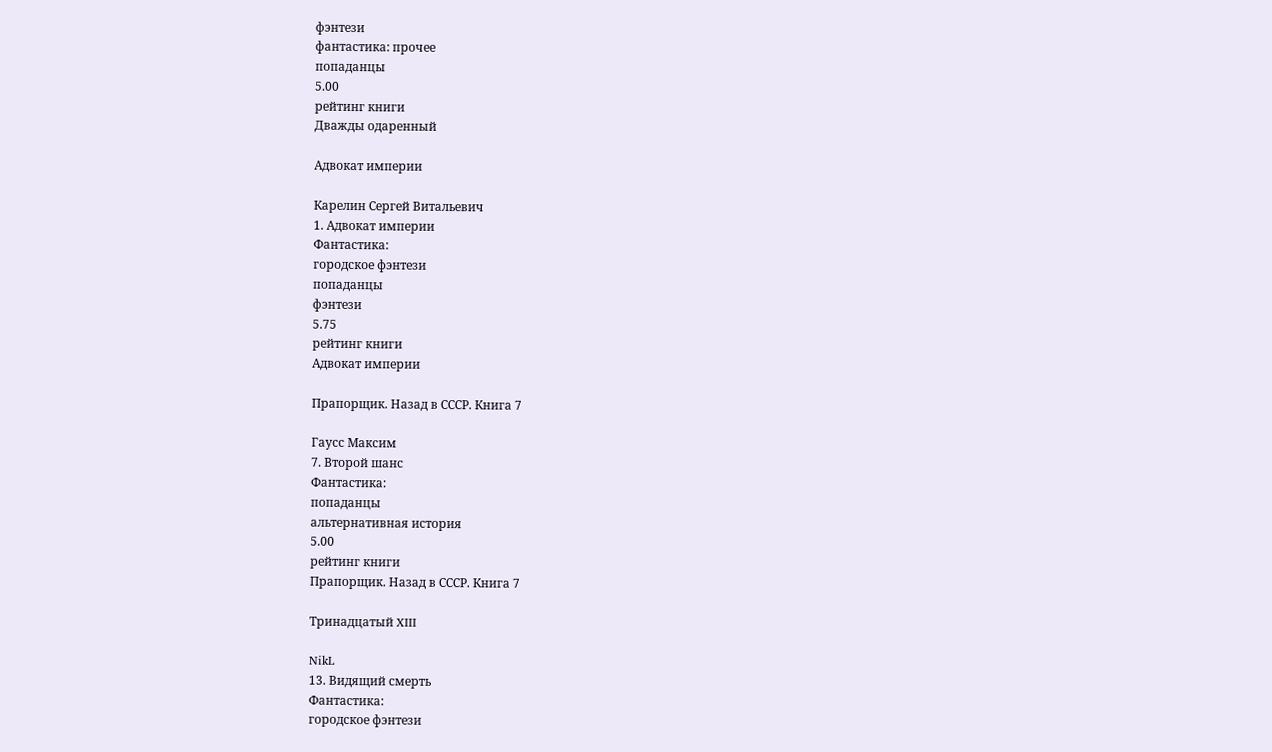фэнтези
фантастика: прочее
попаданцы
5.00
рейтинг книги
Дважды одаренный

Адвокат империи

Карелин Сергей Витальевич
1. Адвокат империи
Фантастика:
городское фэнтези
попаданцы
фэнтези
5.75
рейтинг книги
Адвокат империи

Прапорщик. Назад в СССР. Книга 7

Гаусс Максим
7. Второй шанс
Фантастика:
попаданцы
альтернативная история
5.00
рейтинг книги
Прапорщик. Назад в СССР. Книга 7

Тринадцатый XIII

NikL
13. Видящий смерть
Фантастика:
городское фэнтези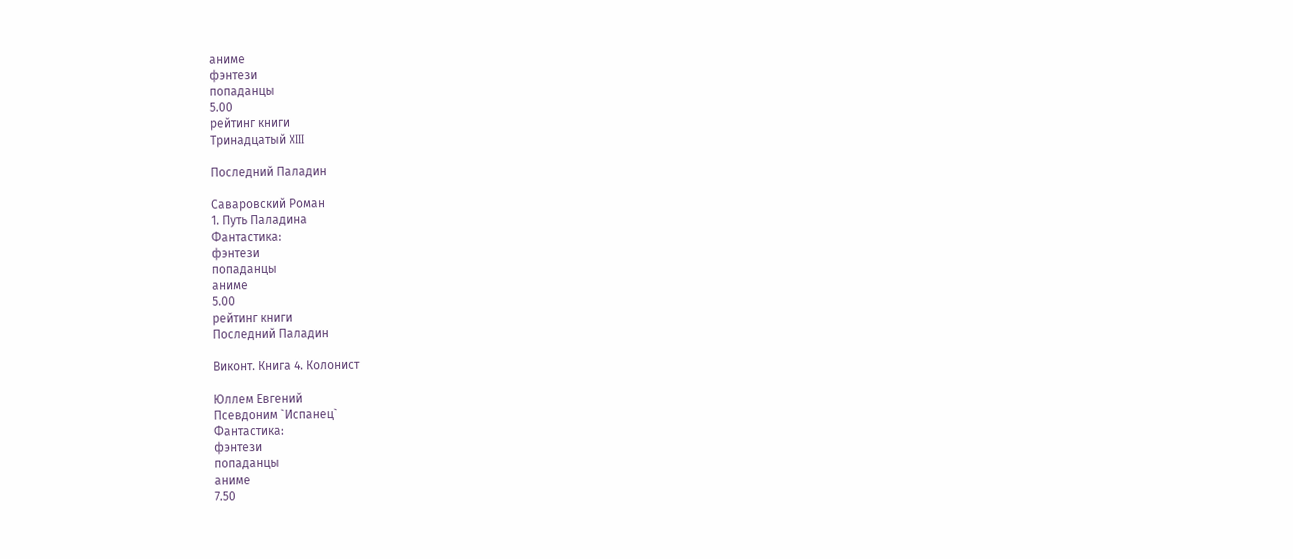аниме
фэнтези
попаданцы
5.00
рейтинг книги
Тринадцатый XIII

Последний Паладин

Саваровский Роман
1. Путь Паладина
Фантастика:
фэнтези
попаданцы
аниме
5.00
рейтинг книги
Последний Паладин

Виконт. Книга 4. Колонист

Юллем Евгений
Псевдоним `Испанец`
Фантастика:
фэнтези
попаданцы
аниме
7.50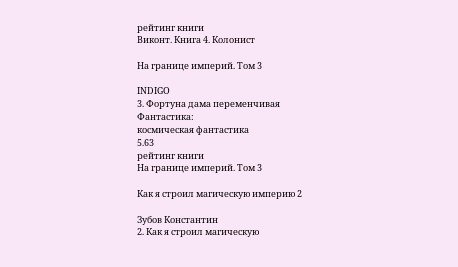рейтинг книги
Виконт. Книга 4. Колонист

На границе империй. Том 3

INDIGO
3. Фортуна дама переменчивая
Фантастика:
космическая фантастика
5.63
рейтинг книги
На границе империй. Том 3

Как я строил магическую империю 2

Зубов Константин
2. Как я строил магическую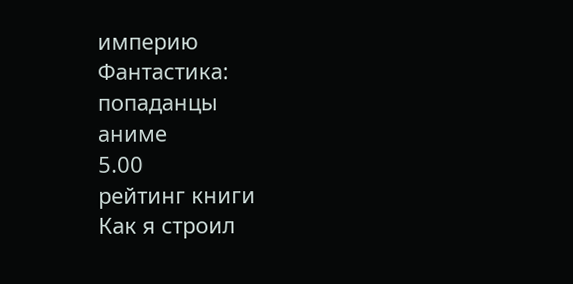империю
Фантастика:
попаданцы
аниме
5.00
рейтинг книги
Как я строил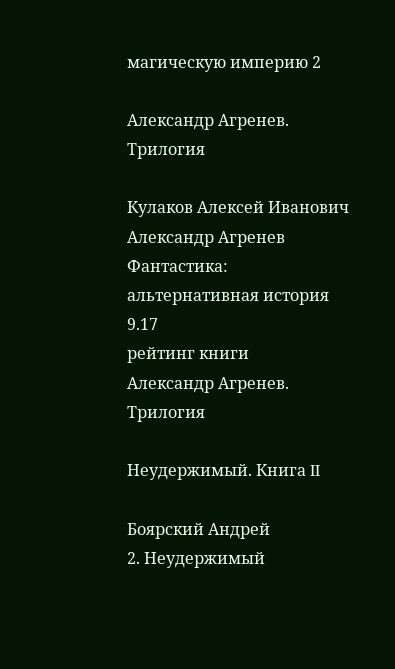магическую империю 2

Александр Агренев. Трилогия

Кулаков Алексей Иванович
Александр Агренев
Фантастика:
альтернативная история
9.17
рейтинг книги
Александр Агренев. Трилогия

Неудержимый. Книга II

Боярский Андрей
2. Неудержимый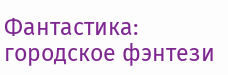Фантастика:
городское фэнтези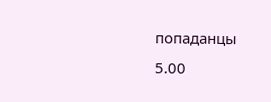попаданцы
5.00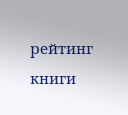рейтинг книги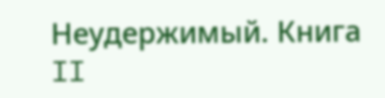Неудержимый. Книга II